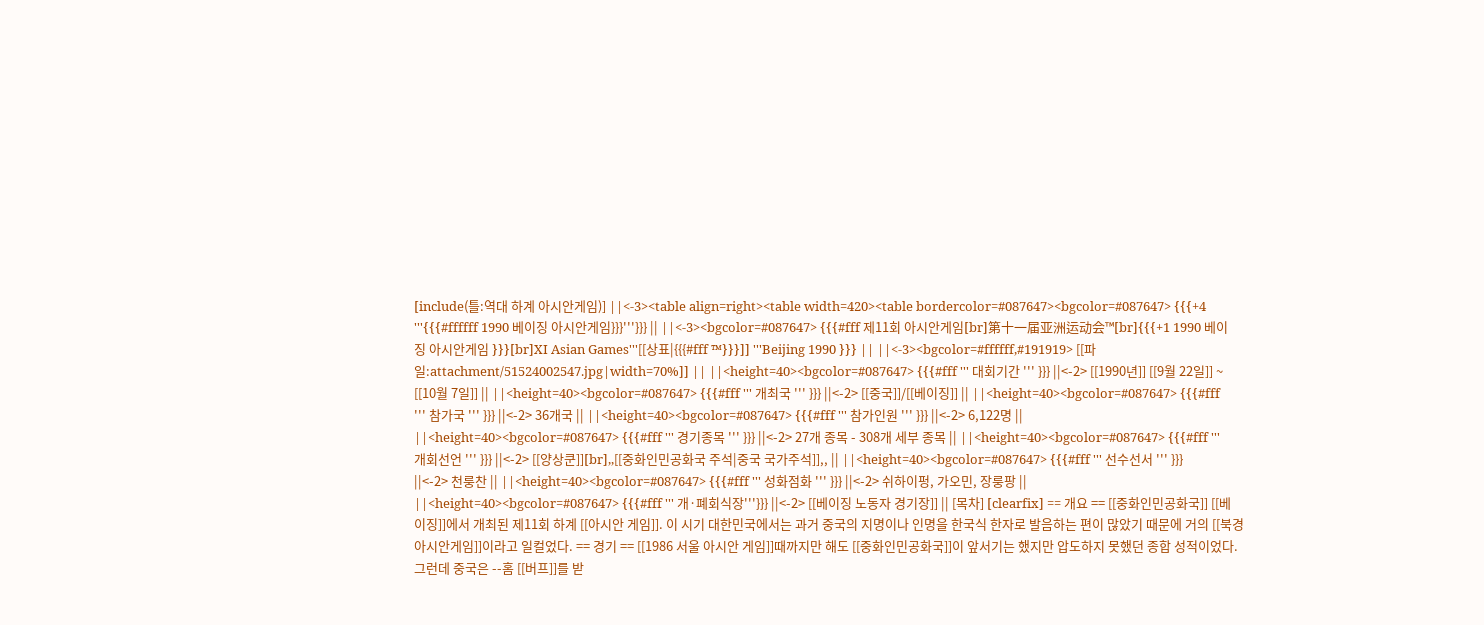[include(틀:역대 하계 아시안게임)] ||<-3><table align=right><table width=420><table bordercolor=#087647><bgcolor=#087647> {{{+4 '''{{{#ffffff 1990 베이징 아시안게임}}}'''}}} || ||<-3><bgcolor=#087647> {{{#fff 제11회 아시안게임[br]第十一届亚洲运动会™[br]{{{+1 1990 베이징 아시안게임 }}}[br]XI Asian Games'''[[상표|{{{#fff ™}}}]] '''Beijing 1990 }}} || ||<-3><bgcolor=#ffffff,#191919> [[파일:attachment/51524002547.jpg|width=70%]] || ||<height=40><bgcolor=#087647> {{{#fff ''' 대회기간 ''' }}} ||<-2> [[1990년]] [[9월 22일]] ~ [[10월 7일]] || ||<height=40><bgcolor=#087647> {{{#fff ''' 개최국 ''' }}} ||<-2> [[중국]]/[[베이징]] || ||<height=40><bgcolor=#087647> {{{#fff ''' 참가국 ''' }}} ||<-2> 36개국 || ||<height=40><bgcolor=#087647> {{{#fff ''' 참가인원 ''' }}} ||<-2> 6,122명 || ||<height=40><bgcolor=#087647> {{{#fff ''' 경기종목 ''' }}} ||<-2> 27개 종목 - 308개 세부 종목 || ||<height=40><bgcolor=#087647> {{{#fff ''' 개회선언 ''' }}} ||<-2> [[양상쿤]][br],,[[중화인민공화국 주석|중국 국가주석]],, || ||<height=40><bgcolor=#087647> {{{#fff ''' 선수선서 ''' }}} ||<-2> 천룽찬 || ||<height=40><bgcolor=#087647> {{{#fff ''' 성화점화 ''' }}} ||<-2> 쉬하이펑, 가오민, 장룽팡 || ||<height=40><bgcolor=#087647> {{{#fff ''' 개·폐회식장'''}}} ||<-2> [[베이징 노동자 경기장]] || [목차] [clearfix] == 개요 == [[중화인민공화국]] [[베이징]]에서 개최된 제11회 하계 [[아시안 게임]]. 이 시기 대한민국에서는 과거 중국의 지명이나 인명을 한국식 한자로 발음하는 편이 많았기 때문에 거의 [[북경 아시안게임]]이라고 일컬었다. == 경기 == [[1986 서울 아시안 게임]]때까지만 해도 [[중화인민공화국]]이 앞서기는 했지만 압도하지 못했던 종합 성적이었다. 그런데 중국은 --홈 [[버프]]를 받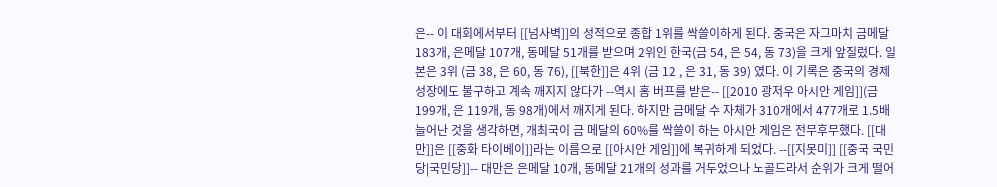은-- 이 대회에서부터 [[넘사벽]]의 성적으로 종합 1위를 싹쓸이하게 된다. 중국은 자그마치 금메달 183개, 은메달 107개, 동메달 51개를 받으며 2위인 한국(금 54, 은 54, 동 73)을 크게 앞질렀다. 일본은 3위 (금 38, 은 60, 동 76), [[북한]]은 4위 (금 12 , 은 31, 동 39) 였다. 이 기록은 중국의 경제성장에도 불구하고 계속 깨지지 않다가 --역시 홈 버프를 받은-- [[2010 광저우 아시안 게임]](금 199개, 은 119개, 동 98개)에서 깨지게 된다. 하지만 금메달 수 자체가 310개에서 477개로 1.5배 늘어난 것을 생각하면, 개최국이 금 메달의 60%를 싹쓸이 하는 아시안 게임은 전무후무했다. [[대만]]은 [[중화 타이베이]]라는 이름으로 [[아시안 게임]]에 복귀하게 되었다. --[[지못미]] [[중국 국민당|국민당]]-- 대만은 은메달 10개, 동메달 21개의 성과를 거두었으나 노골드라서 순위가 크게 떨어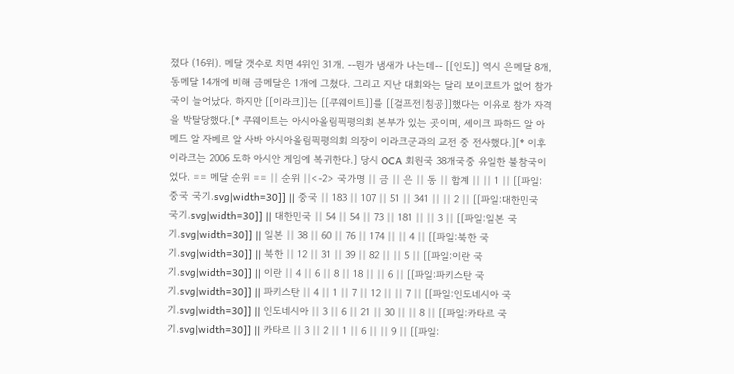졌다 (16위). 메달 갯수로 치면 4위인 31개. --뭔가 냄새가 나는데-- [[인도]] 역시 은메달 8개, 동메달 14개에 비해 금메달은 1개에 그쳤다. 그리고 지난 대회와는 달리 보이코트가 없어 참가국이 늘어났다. 하지만 [[이라크]]는 [[쿠웨이트]]를 [[걸프전|침공]]했다는 이유로 참가 자격을 박탈당했다.[* 쿠웨이트는 아시아올림픽평의회 본부가 있는 곳이며, 셰이크 파하드 알 아메드 알 자베르 알 사바 아시아올림픽평의회 의장이 이라크군과의 교전 중 전사했다.][* 이후 이라크는 2006 도하 아시안 게임에 복귀한다.] 당시 OCA 회원국 38개국중 유일한 불참국이었다. == 메달 순위 == || 순위 ||<-2> 국가명 || 금 || 은 || 동 || 합계 || || 1 || [[파일:중국 국기.svg|width=30]] || 중국 || 183 || 107 || 51 || 341 || || 2 || [[파일:대한민국 국기.svg|width=30]] || 대한민국 || 54 || 54 || 73 || 181 || || 3 || [[파일:일본 국기.svg|width=30]] || 일본 || 38 || 60 || 76 || 174 || || 4 || [[파일:북한 국기.svg|width=30]] || 북한 || 12 || 31 || 39 || 82 || || 5 || [[파일:이란 국기.svg|width=30]] || 이란 || 4 || 6 || 8 || 18 || || 6 || [[파일:파키스탄 국기.svg|width=30]] || 파키스탄 || 4 || 1 || 7 || 12 || || 7 || [[파일:인도네시아 국기.svg|width=30]] || 인도네시아 || 3 || 6 || 21 || 30 || || 8 || [[파일:카타르 국기.svg|width=30]] || 카타르 || 3 || 2 || 1 || 6 || || 9 || [[파일: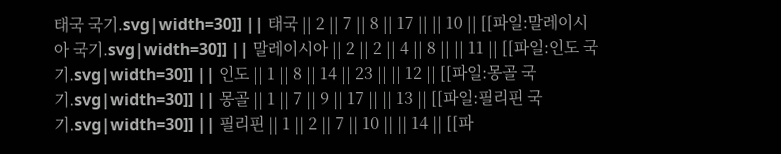태국 국기.svg|width=30]] || 태국 || 2 || 7 || 8 || 17 || || 10 || [[파일:말레이시아 국기.svg|width=30]] || 말레이시아 || 2 || 2 || 4 || 8 || || 11 || [[파일:인도 국기.svg|width=30]] || 인도 || 1 || 8 || 14 || 23 || || 12 || [[파일:몽골 국기.svg|width=30]] || 몽골 || 1 || 7 || 9 || 17 || || 13 || [[파일:필리핀 국기.svg|width=30]] || 필리핀 || 1 || 2 || 7 || 10 || || 14 || [[파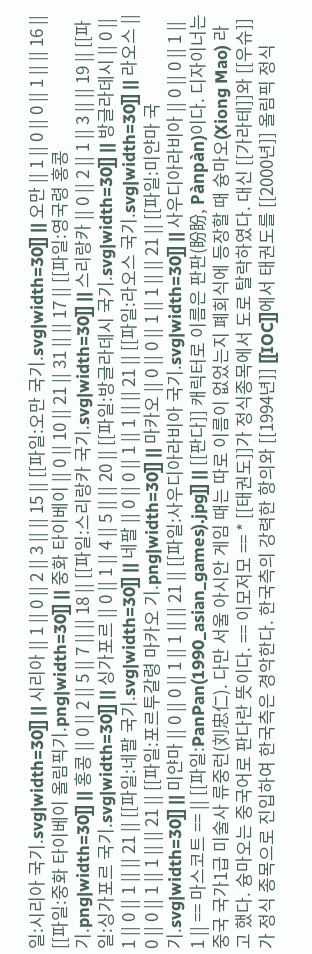일:시리아 국기.svg|width=30]] || 시리아 || 1 || 0 || 2 || 3 || || 15 || [[파일:오만 국기.svg|width=30]] || 오만 || 1 || 0 || 0 || 1 || || 16 || [[파일:중화 타이베이 올림픽기.png|width=30]] || 중화 타이베이 || 0 || 10 || 21 || 31 || || 17 || [[파일:영국령 홍콩 기.png|width=30]] || 홍콩 || 0 || 2 || 5 || 7 || || 18 || [[파일:스리랑카 국기.svg|width=30]] || 스리랑카 || 0 || 2 || 1 || 3 || || 19 || [[파일:싱가포르 국기.svg|width=30]] || 싱가포르 || 0 || 1 || 4 || 5 || || 20 || [[파일:방글라데시 국기.svg|width=30]] || 방글라데시 || 0 || 1 || 0 || 1 || || 21 || [[파일:네팔 국기.svg|width=30]] || 네팔 || 0 || 0 || 1 || 1 || || 21 || [[파일:라오스 국기.svg|width=30]] || 라오스 || 0 || 0 || 1 || 1 || || 21 || [[파일:포르투갈령 마카오 기.png|width=30]] || 마카오 || 0 || 0 || 1 || 1 || || 21 || [[파일:미얀마 국기.svg|width=30]] || 미얀마 || 0 || 0 || 1 || 1 || || 21 || [[파일:사우디아라비아 국기.svg|width=30]] || 사우디아라비아 || 0 || 0 || 1 || 1 || == 마스코트 == || [[파일:PanPan(1990_asian_games).jpg]] || [[판다]] 캐릭터로 이름은 판판(盼盼, Pànpàn)이다. 디자이너는 중국 국가1급 미술사 류중런(刘忠仁). 다만 서울 아시안 게임 때는 따로 이름이 없었는지 폐회식에 등장할 때 슝마오(Xiong Mao) 라고 했다. 슝마오는 중국어로 판다란 뜻이다. == 이모저모 == * [[태권도]]가 정식종목에서 도로 탈락하였다. 대신 [[가라테]]와 [[우슈]]가 정식 종목으로 진입하여 한국측은 경악한다. 한국측의 강력한 항의와 [[1994년]] [[IOC]]에서 태권도를 [[2000년]] 올림픽 정식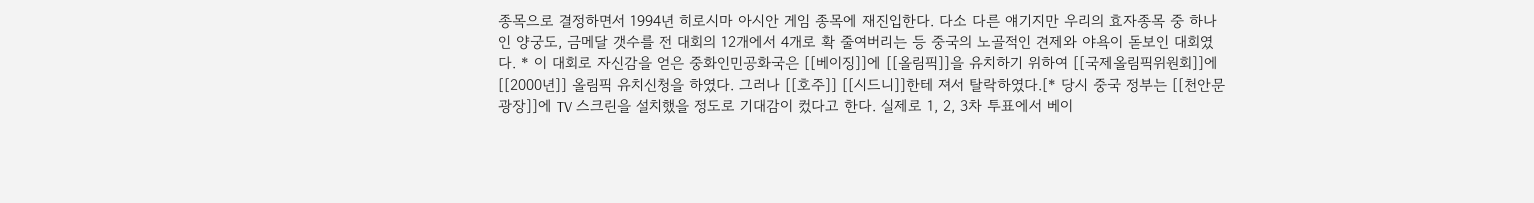종목으로 결정하면서 1994년 히로시마 아시안 게임 종목에 재진입한다. 다소 다른 얘기지만 우리의 효자종목 중 하나인 양궁도, 금메달 갯수를 전 대회의 12개에서 4개로 확 줄여버리는 등 중국의 노골적인 견제와 야욕이 돋보인 대회였다. * 이 대회로 자신감을 얻은 중화인민공화국은 [[베이징]]에 [[올림픽]]을 유치하기 위하여 [[국제올림픽위원회]]에 [[2000년]] 올림픽 유치신청을 하였다. 그러나 [[호주]] [[시드니]]한테 져서 탈락하였다.[* 당시 중국 정부는 [[천안문 광장]]에 TV 스크린을 설치했을 정도로 기대감이 컸다고 한다. 실제로 1, 2, 3차 투표에서 베이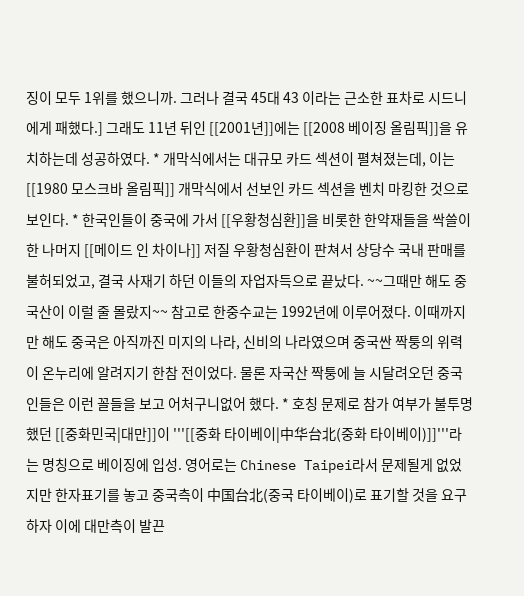징이 모두 1위를 했으니까. 그러나 결국 45대 43 이라는 근소한 표차로 시드니에게 패했다.] 그래도 11년 뒤인 [[2001년]]에는 [[2008 베이징 올림픽]]을 유치하는데 성공하였다. * 개막식에서는 대규모 카드 섹션이 펼쳐졌는데, 이는 [[1980 모스크바 올림픽]] 개막식에서 선보인 카드 섹션을 벤치 마킹한 것으로 보인다. * 한국인들이 중국에 가서 [[우황청심환]]을 비롯한 한약재들을 싹쓸이한 나머지 [[메이드 인 차이나]] 저질 우황청심환이 판쳐서 상당수 국내 판매를 불허되었고, 결국 사재기 하던 이들의 자업자득으로 끝났다. ~~그때만 해도 중국산이 이럴 줄 몰랐지~~ 참고로 한중수교는 1992년에 이루어졌다. 이때까지만 해도 중국은 아직까진 미지의 나라, 신비의 나라였으며 중국싼 짝퉁의 위력이 온누리에 알려지기 한참 전이었다. 물론 자국산 짝퉁에 늘 시달려오던 중국인들은 이런 꼴들을 보고 어처구니없어 했다. * 호칭 문제로 참가 여부가 불투명했던 [[중화민국|대만]]이 '''[[중화 타이베이|中华台北(중화 타이베이)]]'''라는 명칭으로 베이징에 입성. 영어로는 Chinese Taipei라서 문제될게 없었지만 한자표기를 놓고 중국측이 中国台北(중국 타이베이)로 표기할 것을 요구하자 이에 대만측이 발끈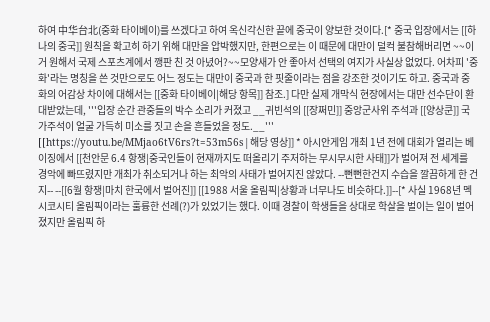하여 中华台北(중화 타이베이)를 쓰겠다고 하여 옥신각신한 끝에 중국이 양보한 것이다.[* 중국 입장에서는 [[하나의 중국]] 원칙을 확고히 하기 위해 대만을 압박했지만, 한편으로는 이 때문에 대만이 덜컥 불참해버리면 ~~이거 원해서 국제 스포츠계에서 깽판 친 것 아녔어?~~모양새가 안 좋아서 선택의 여지가 사실상 없었다. 어차피 '중화'라는 명칭을 쓴 것만으로도 어느 정도는 대만이 중국과 한 핏줄이라는 점을 강조한 것이기도 하고. 중국과 중화의 어감상 차이에 대해서는 [[중화 타이베이|해당 항목]] 참조.] 다만 실제 개막식 현장에서는 대만 선수단이 환대받았는데, '''입장 순간 관중들의 박수 소리가 커졌고 __귀빈석의 [[장쩌민]] 중앙군사위 주석과 [[양상쿤]] 국가주석이 얼굴 가득히 미소를 짓고 손을 흔들었을 정도.__''' [[https://youtu.be/MMjao6tV6rs?t=53m56s|해당 영상]] * 아시안게임 개최 1년 전에 대회가 열리는 베이징에서 [[천안문 6.4 항쟁|중국인들이 현재까지도 떠올리기 주저하는 무시무시한 사태]]가 벌어져 전 세계를 경악에 빠뜨렸지만 개최가 취소되거나 하는 최악의 사태가 벌어지진 않았다. --뻔뻔한건지 수습을 깔끔하게 한 건지-- --[[6월 항쟁|마치 한국에서 벌어진]] [[1988 서울 올림픽|상황과 너무나도 비슷하다.]]--[* 사실 1968년 멕시코시티 올림픽이라는 훌륭한 선례(?)가 있었기는 했다. 이때 경찰이 학생들을 상대로 학살을 벌이는 일이 벌어졌지만 올림픽 하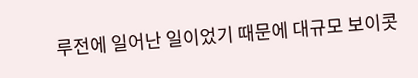루전에 일어난 일이었기 때문에 대규모 보이콧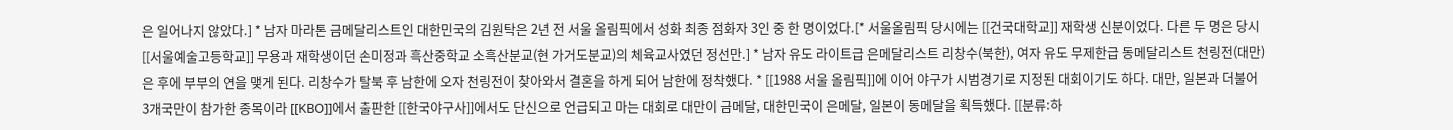은 일어나지 않았다.] * 남자 마라톤 금메달리스트인 대한민국의 김원탁은 2년 전 서울 올림픽에서 성화 최종 점화자 3인 중 한 명이었다.[* 서울올림픽 당시에는 [[건국대학교]] 재학생 신분이었다. 다른 두 명은 당시 [[서울예술고등학교]] 무용과 재학생이던 손미정과 흑산중학교 소흑산분교(현 가거도분교)의 체육교사였던 정선만.] * 남자 유도 라이트급 은메달리스트 리창수(북한), 여자 유도 무제한급 동메달리스트 천링전(대만)은 후에 부부의 연을 맺게 된다. 리창수가 탈북 후 남한에 오자 천링전이 찾아와서 결혼을 하게 되어 남한에 정착했다. * [[1988 서울 올림픽]]에 이어 야구가 시범경기로 지정된 대회이기도 하다. 대만, 일본과 더불어 3개국만이 참가한 종목이라 [[KBO]]에서 출판한 [[한국야구사]]에서도 단신으로 언급되고 마는 대회로 대만이 금메달, 대한민국이 은메달, 일본이 동메달을 획득했다. [[분류:하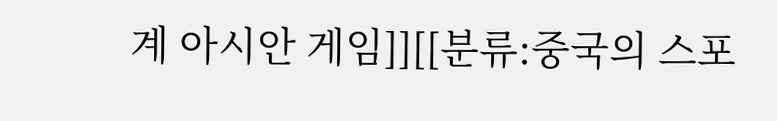계 아시안 게임]][[분류:중국의 스포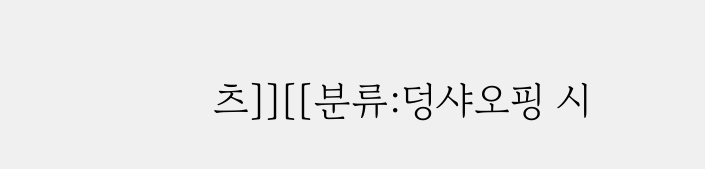츠]][[분류:덩샤오핑 시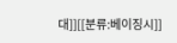대]][[분류:베이징시]]